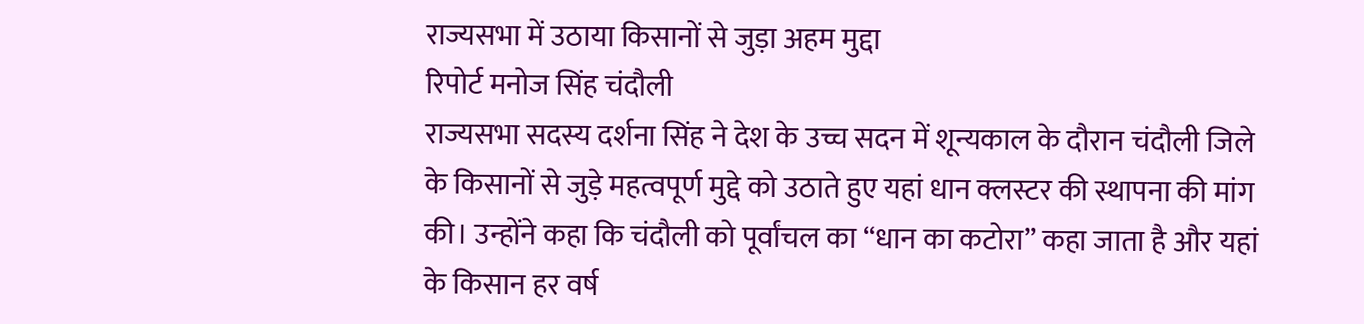राज्यसभा में उठाया किसानों से जुड़ा अहम मुद्दा
रिपोर्ट मनोज सिंह चंदौली
राज्यसभा सदस्य दर्शना सिंह ने देश के उच्च सदन में शून्यकाल के दौरान चंदौली जिले के किसानों से जुड़े महत्वपूर्ण मुद्दे को उठाते हुए यहां धान क्लस्टर की स्थापना की मांग की। उन्होंने कहा कि चंदौली को पूर्वांचल का “धान का कटोरा” कहा जाता है और यहां के किसान हर वर्ष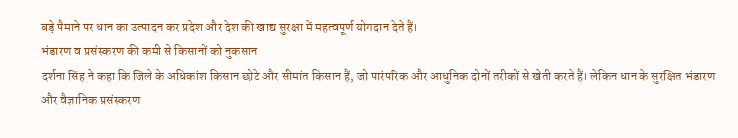बड़े पैमाने पर धान का उत्पादन कर प्रदेश और देश की खाद्य सुरक्षा में महत्वपूर्ण योगदान देते हैं।
भंडारण व प्रसंस्करण की कमी से किसानों को नुकसान
दर्शना सिंह ने कहा कि जिले के अधिकांश किसान छोटे और सीमांत किसान हैं, जो पारंपरिक और आधुनिक दोनों तरीकों से खेती करते हैं। लेकिन धान के सुरक्षित भंडारण और वैज्ञानिक प्रसंस्करण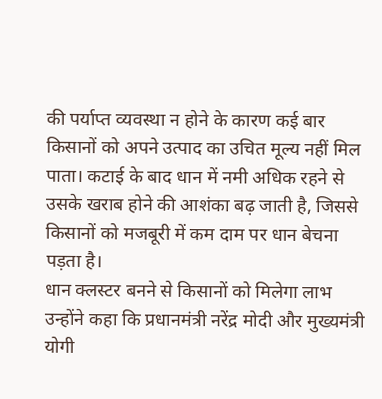की पर्याप्त व्यवस्था न होने के कारण कई बार किसानों को अपने उत्पाद का उचित मूल्य नहीं मिल पाता। कटाई के बाद धान में नमी अधिक रहने से उसके खराब होने की आशंका बढ़ जाती है, जिससे किसानों को मजबूरी में कम दाम पर धान बेचना पड़ता है।
धान क्लस्टर बनने से किसानों को मिलेगा लाभ
उन्होंने कहा कि प्रधानमंत्री नरेंद्र मोदी और मुख्यमंत्री योगी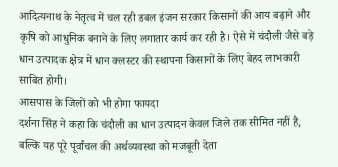आदित्यनाथ के नेतृत्व में चल रही डबल इंजन सरकार किसानों की आय बढ़ाने और कृषि को आधुनिक बनाने के लिए लगातार कार्य कर रही है। ऐसे में चंदौली जैसे बड़े धान उत्पादक क्षेत्र में धान क्लस्टर की स्थापना किसानों के लिए बेहद लाभकारी साबित होगी।
आसपास के जिलों को भी होगा फायदा
दर्शना सिंह ने कहा कि चंदौली का धान उत्पादन केवल जिले तक सीमित नहीं है, बल्कि यह पूरे पूर्वांचल की अर्थव्यवस्था को मजबूती देता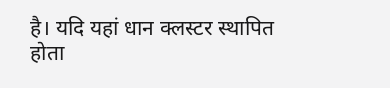है। यदि यहां धान क्लस्टर स्थापित होता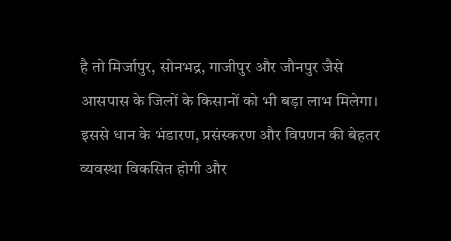है तो मिर्जापुर, सोनभद्र, गाजीपुर और जौनपुर जैसे आसपास के जिलों के किसानों को भी बड़ा लाभ मिलेगा। इससे धान के भंडारण, प्रसंस्करण और विपणन की बेहतर व्यवस्था विकसित होगी और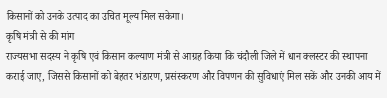किसानों को उनके उत्पाद का उचित मूल्य मिल सकेगा।
कृषि मंत्री से की मांग
राज्यसभा सदस्य ने कृषि एवं किसान कल्याण मंत्री से आग्रह किया कि चंदौली जिले में धान क्लस्टर की स्थापना कराई जाए, जिससे किसानों को बेहतर भंडारण, प्रसंस्करण और विपणन की सुविधाएं मिल सकें और उनकी आय में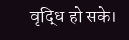वृद्धि हो सके।